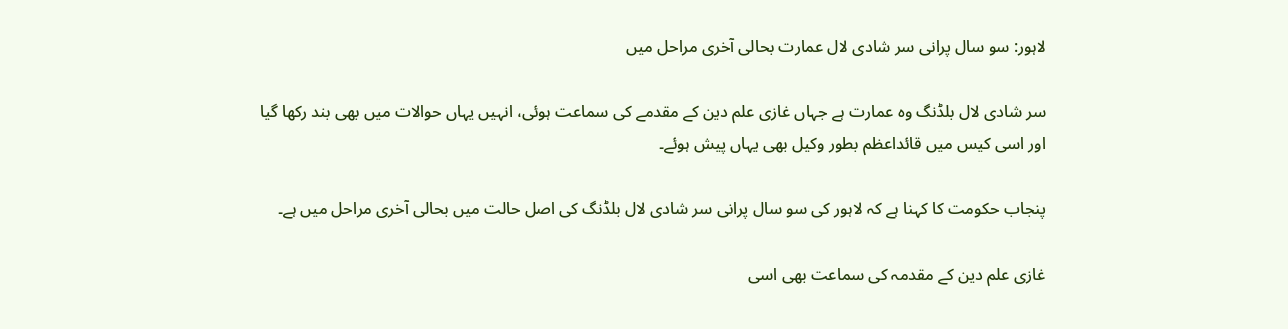لاہور: سو سال پرانی سر شادی لال عمارت بحالی آخری مراحل میں

سر شادی لال بلڈنگ وہ عمارت ہے جہاں غازی علم دین کے مقدمے کی سماعت ہوئی، انہیں یہاں حوالات میں بھی بند رکھا گیا اور اسی کیس میں قائداعظم بطور وکیل بھی یہاں پیش ہوئے۔

پنجاب حکومت کا کہنا ہے کہ لاہور کی سو سال پرانی سر شادی لال بلڈنگ کی اصل حالت میں بحالی آخری مراحل میں ہے۔

غازی علم دین کے مقدمہ کی سماعت بھی اسی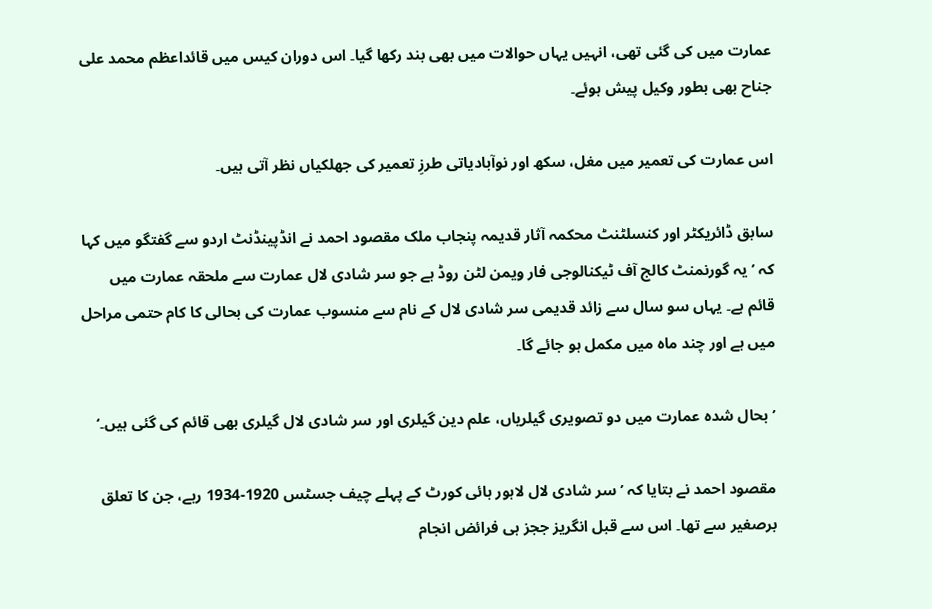عمارت میں کی گئی تھی، انہیں یہاں حوالات میں بھی بند رکھا گیا۔ اس دوران کیس میں قائداعظم محمد علی جناح بھی بطور وکیل پیش ہوئے۔

اس عمارت کی تعمیر میں مغل، سکھ اور نوآبادیاتی طرزِ تعمیر کی جھلکیاں نظر آتی ہیں۔

سابق ڈائریکٹر اور کنسلٹنٹ محکمہ آثار قدیمہ پنجاب ملک مقصود احمد نے انڈپینڈنٹ اردو سے گفتگو میں کہا کہ ’یہ گورنمنٹ کالج آف ٹیکنالوجی فار ویمن لٹن روڈ ہے جو سر شادی لال عمارت سے ملحقہ عمارت میں قائم ہے۔ یہاں سو سال سے زائد قدیمی سر شادی لال کے نام سے منسوب عمارت کی بحالی کا کام حتمی مراحل میں ہے اور چند ماہ میں مکمل ہو جائے گا۔

’بحال شدہ عمارت میں دو تصویری گیلریاں، علم دین گیلری اور سر شادی لال گیلری بھی قائم کی گئی ہیں۔‘

مقصود احمد نے بتایا کہ ’سر شادی لال لاہور ہائی کورٹ کے پہلے چیف جسٹس 1920-1934 رہے، جن کا تعلق برصغیر سے تھا۔ اس سے قبل انگریز ججز ہی فرائض انجام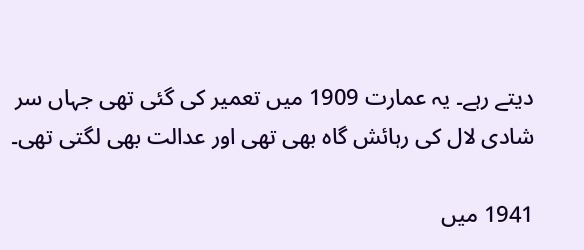دیتے رہے۔ یہ عمارت 1909 میں تعمیر کی گئی تھی جہاں سر شادی لال کی رہائش گاہ بھی تھی اور عدالت بھی لگتی تھی۔

1941 میں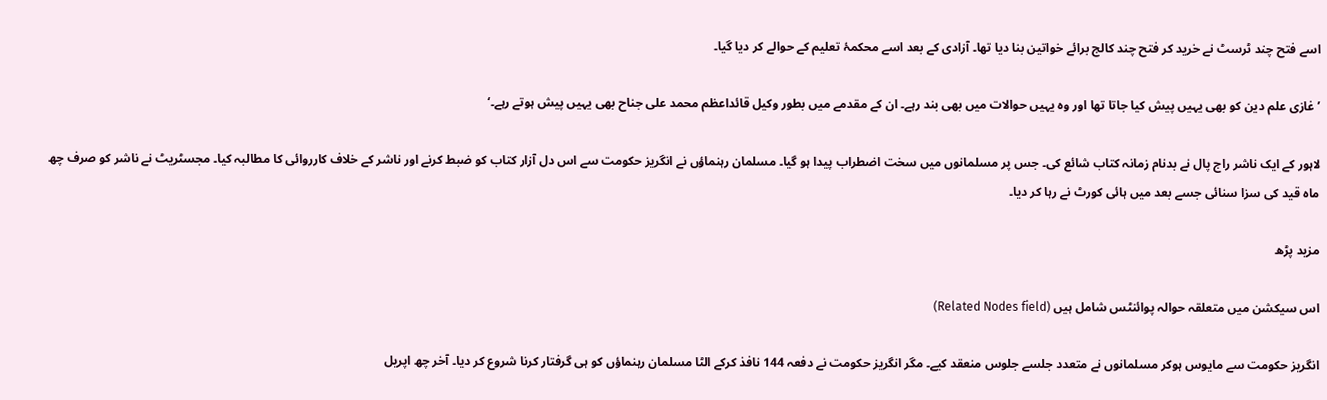اسے فتح چند ٹرسٹ نے خرید کر فتح چند کالج برائے خواتین بنا دیا تھا۔ آزادی کے بعد اسے محکمۂ تعلیم کے حوالے کر دیا گیا۔

’غازی علم دین کو بھی یہیں پیش کیا جاتا تھا اور وہ یہیں حوالات میں بھی بند رہے۔ ان کے مقدمے میں بطور وکیل قائداعظم محمد علی جناح بھی یہیں پیش ہوتے رہے۔‘

لاہور کے ایک ناشر راج پال نے بدنام زمانہ کتاب شائع کی۔ جس پر مسلمانوں میں سخت اضطراب پیدا ہو گیا۔ مسلمان رہنماؤں نے انگریز حکومت سے اس دل آزار کتاب کو ضبط کرنے اور ناشر کے خلاف کارروائی کا مطالبہ کیا۔ مجسٹریٹ نے ناشر کو صرف چھ ماہ قید کی سزا سنائی جسے بعد میں ہائی کورٹ نے رہا کر دیا۔

مزید پڑھ

اس سیکشن میں متعلقہ حوالہ پوائنٹس شامل ہیں (Related Nodes field)

انگریز حکومت سے مایوس ہوکر مسلمانوں نے متعدد جلسے جلوس منعقد کیے۔ مگر انگریز حکومت نے دفعہ 144 نافذ کرکے الٹا مسلمان رہنماؤں کو ہی گرفتار کرنا شروع کر دیا۔ آخر چھ اپریل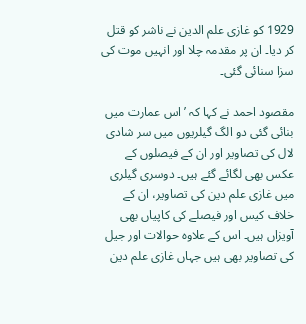1929 کو غازی علم الدین نے ناشر کو قتل کر دیا۔ ان پر مقدمہ چلا اور انہیں موت کی سزا سنائی گئی۔

مقصود احمد نے کہا کہ ’اس عمارت میں بنائی گئی دو الگ گیلریوں میں سر شادی لال کی تصاویر اور ان کے فیصلوں کے عکس بھی لگائے گئے ہیں۔ دوسری گیلری میں غازی علم دین کی تصاویر، ان کے خلاف کیس اور فیصلے کی کاپیاں بھی آویزاں ہیں۔ اس کے علاوہ حوالات اور جیل کی تصاویر بھی ہیں جہاں غازی علم دین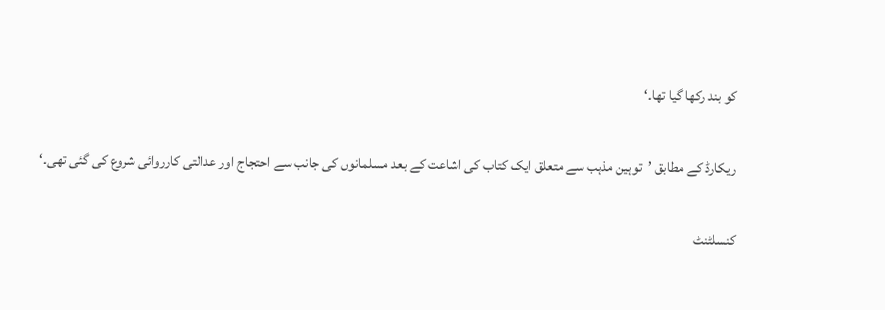کو بند رکھا گیا تھا۔‘

ریکارڈ کے مطابق ’توہین مذہب سے متعلق ایک کتاب کی اشاعت کے بعد مسلمانوں کی جانب سے احتجاج اور عدالتی کارروائی شروع کی گئی تھی۔‘

کنسلٹنٹ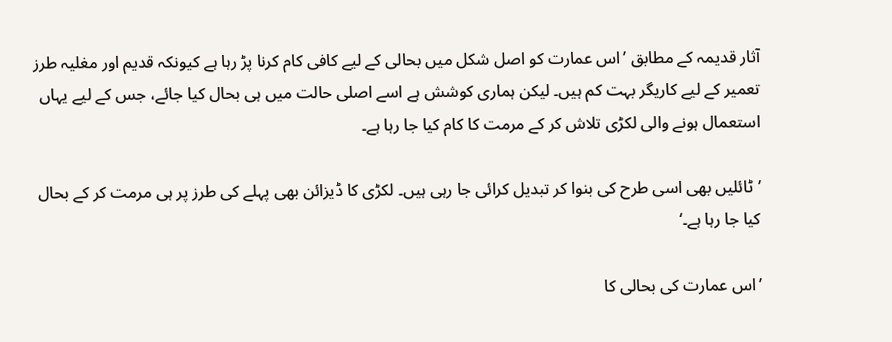آثار قدیمہ کے مطابق ’اس عمارت کو اصل شکل میں بحالی کے لیے کافی کام کرنا پڑ رہا ہے کیونکہ قدیم اور مغلیہ طرز تعمیر کے لیے کاریگر بہت کم ہیں۔ لیکن ہماری کوشش ہے اسے اصلی حالت میں ہی بحال کیا جائے، جس کے لیے یہاں استعمال ہونے والی لکڑی تلاش کر کے مرمت کا کام کیا جا رہا ہے۔

’ٹائلیں بھی اسی طرح کی بنوا کر تبدیل کرائی جا رہی ہیں۔ لکڑی کا ڈیزائن بھی پہلے کی طرز پر ہی مرمت کر کے بحال کیا جا رہا ہے۔‘

’اس عمارت کی بحالی کا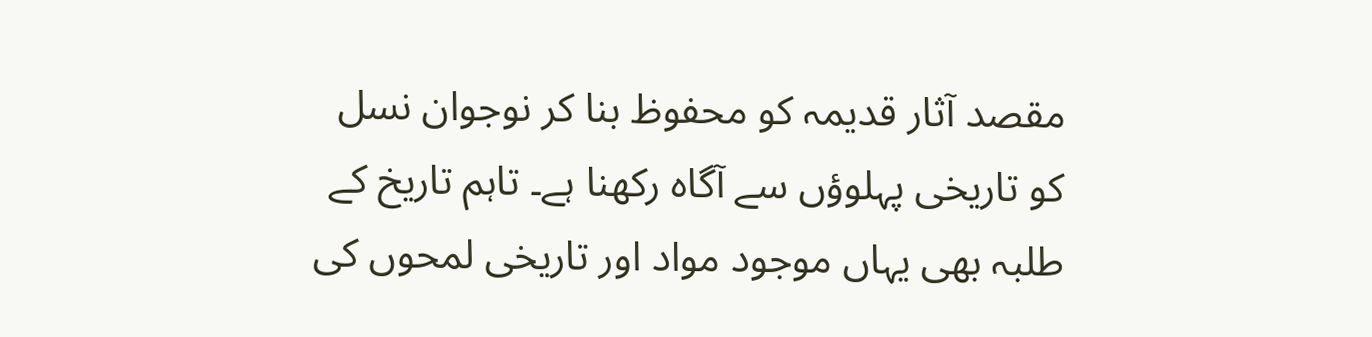مقصد آثار قدیمہ کو محفوظ بنا کر نوجوان نسل کو تاریخی پہلوؤں سے آگاہ رکھنا ہے۔ تاہم تاریخ کے طلبہ بھی یہاں موجود مواد اور تاریخی لمحوں کی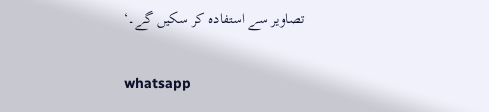تصاویر سے استفادہ کر سکیں گے۔‘

whatsapp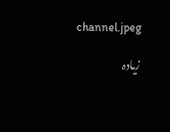channel.jpeg

زیادہ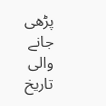پڑھی جانے والی تاریخ